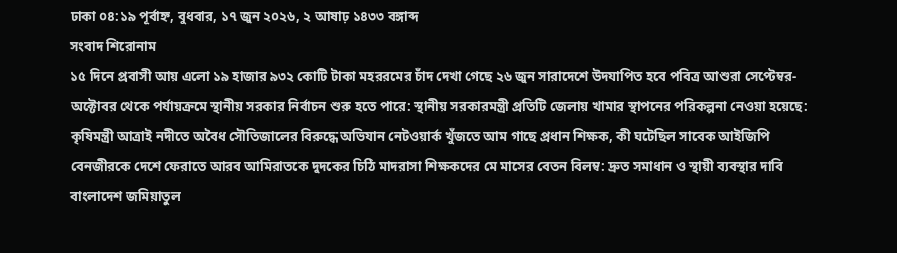ঢাকা ০৪:১৯ পূর্বাহ্ন, বুধবার, ১৭ জুন ২০২৬, ২ আষাঢ় ১৪৩৩ বঙ্গাব্দ
সংবাদ শিরোনাম
১৫ দিনে প্রবাসী আয় এলো ১৯ হাজার ৯৩২ কোটি টাকা মহররমের চাঁদ দেখা গেছে ২৬ জুন সারাদেশে উদযাপিত হবে পবিত্র আশুরা সেপ্টেম্বর-অক্টোবর থেকে পর্যায়ক্রমে স্থানীয় সরকার নির্বাচন শুরু হতে পারে: স্থানীয় সরকারমন্ত্রী প্রতিটি জেলায় খামার স্থাপনের পরিকল্পনা নেওয়া হয়েছে: কৃষিমন্ত্রী আত্রাই নদীতে অবৈধ সৌতিজালের বিরুদ্ধে অভিযান নেটওয়ার্ক খুঁজতে আম গাছে প্রধান শিক্ষক, কী ঘটেছিল সাবেক আইজিপি বেনজীরকে দেশে ফেরাতে আরব আমিরাতকে দুদকের চিঠি মাদরাসা শিক্ষকদের মে মাসের বেতন বিলম্ব: দ্রুত সমাধান ও স্থায়ী ব্যবস্থার দাবি বাংলাদেশ জমিয়াতুল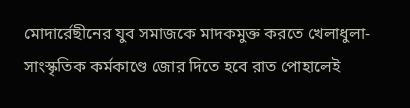মোদার্রেছীনের যুব সমাজকে মাদকমুক্ত করতে খেলাধুলা-সাংস্কৃতিক কর্মকাণ্ডে জোর দিতে হবে রাত পোহালেই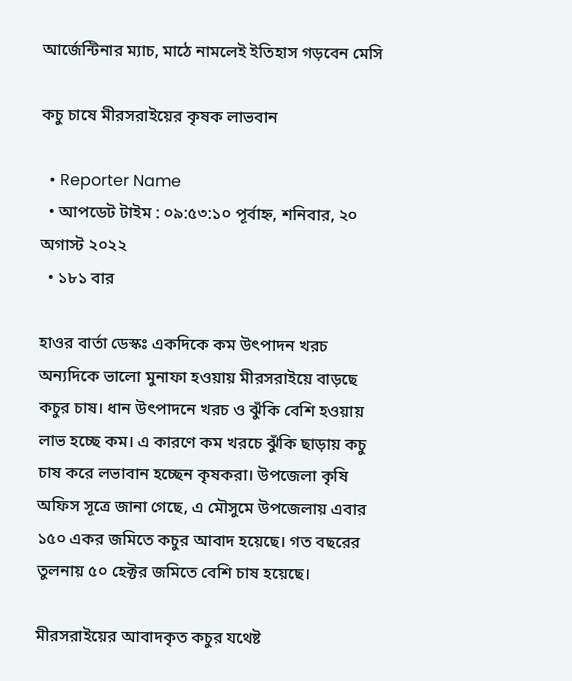আর্জেন্টিনার ম্যাচ, মাঠে নামলেই ইতিহাস গড়বেন মেসি

কচু চাষে মীরসরাইয়ের কৃষক লাভবান

  • Reporter Name
  • আপডেট টাইম : ০৯:৫৩:১০ পূর্বাহ্ন, শনিবার, ২০ অগাস্ট ২০২২
  • ১৮১ বার

হাওর বার্তা ডেস্কঃ একদিকে কম উৎপাদন খরচ অন্যদিকে ভালো মুনাফা হওয়ায় মীরসরাইয়ে বাড়ছে কচুর চাষ। ধান উৎপাদনে খরচ ও ঝুঁকি বেশি হওয়ায় লাভ হচ্ছে কম। এ কারণে কম খরচে ঝুঁকি ছাড়ায় কচু চাষ করে লভাবান হচ্ছেন কৃষকরা। উপজেলা কৃষি অফিস সূত্রে জানা গেছে, এ মৌসুমে উপজেলায় এবার ১৫০ একর জমিতে কচুর আবাদ হয়েছে। গত বছরের তুলনায় ৫০ হেক্টর জমিতে বেশি চাষ হয়েছে।

মীরসরাইয়ের আবাদকৃত কচুর যথেষ্ট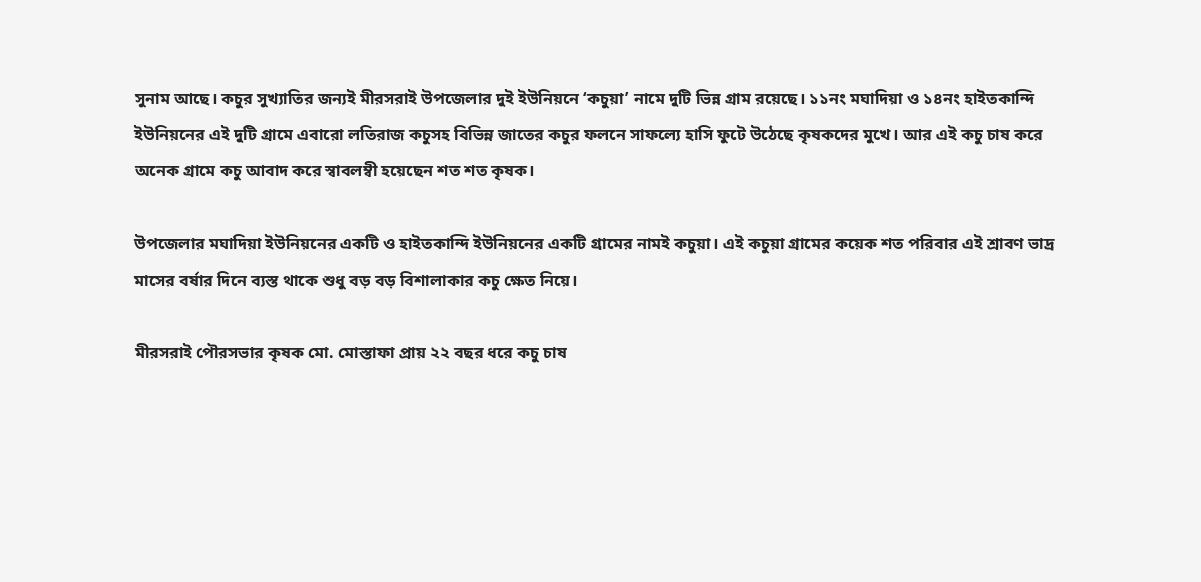সুনাম আছে। কচুর সুখ্যাতির জন্যই মীরসরাই উপজেলার দুই ইউনিয়নে ‘কচুয়া’ নামে দুটি ভিন্ন গ্রাম রয়েছে। ১১নং মঘাদিয়া ও ১৪নং হাইতকান্দি ইউনিয়নের এই দুটি গ্রামে এবারো লতিরাজ কচুসহ বিভিন্ন জাতের কচুর ফলনে সাফল্যে হাসি ফুটে উঠেছে কৃষকদের মুখে। আর এই কচু চাষ করে অনেক গ্রামে কচু আবাদ করে স্বাবলম্বী হয়েছেন শত শত কৃষক।

উপজেলার মঘাদিয়া ইউনিয়নের একটি ও হাইতকান্দি ইউনিয়নের একটি গ্রামের নামই কচুয়া। এই কচুয়া গ্রামের কয়েক শত পরিবার এই শ্রাবণ ভাদ্র মাসের বর্ষার দিনে ব্যস্ত থাকে শুধু বড় বড় বিশালাকার কচু ক্ষেত নিয়ে।

মীরসরাই পৌরসভার কৃষক মো. মোস্তাফা প্রায় ২২ বছর ধরে কচু চাষ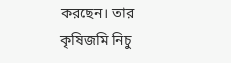করছেন। তার কৃষিজমি নিচু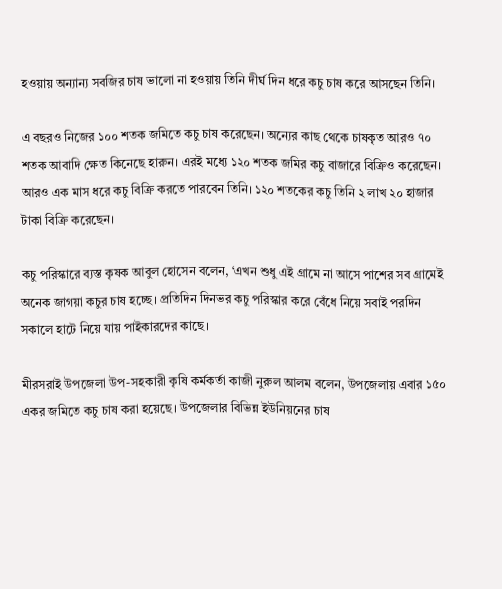হওয়ায় অন্যান্য সবজির চাষ ভালো না হওয়ায় তিনি দীর্ঘ দিন ধরে কচু চাষ করে আসছেন তিনি।

এ বছরও নিজের ১০০ শতক জমিতে কচু চাষ করেছেন। অন্যের কাছ থেকে চাষকৃত আরও ৭০ শতক আবাদি ক্ষেত কিনেছে হারুন। এরই মধ্যে ১২০ শতক জমির কচু বাজারে বিক্রিও করেছেন। আরও এক মাস ধরে কচু বিক্রি করতে পারবেন তিনি। ১২০ শতকের কচু তিনি ২ লাখ ২০ হাজার টাকা বিক্রি করেছেন।

কচু পরিস্কারে ব্যস্ত কৃষক আবুল হোসেন বলেন, ‘এখন শুধু এই গ্রামে না আসে পাশের সব গ্রামেই অনেক জাগয়া কচুর চাষ হচ্ছে। প্রতিদিন দিনভর কচু পরিস্কার করে বেঁধে নিয়ে সবাই পরদিন সকালে হাটে নিয়ে যায় পাইকারদের কাছে।

মীরসরাই উপজেলা উপ-সহকারী কৃষি কর্মকর্তা কাজী নুরুল আলম বলেন, উপজেলায় এবার ১৫০ একর জমিতে কচু চাষ করা হয়েছে। উপজেলার বিভিন্ন ইউনিয়নের চাষ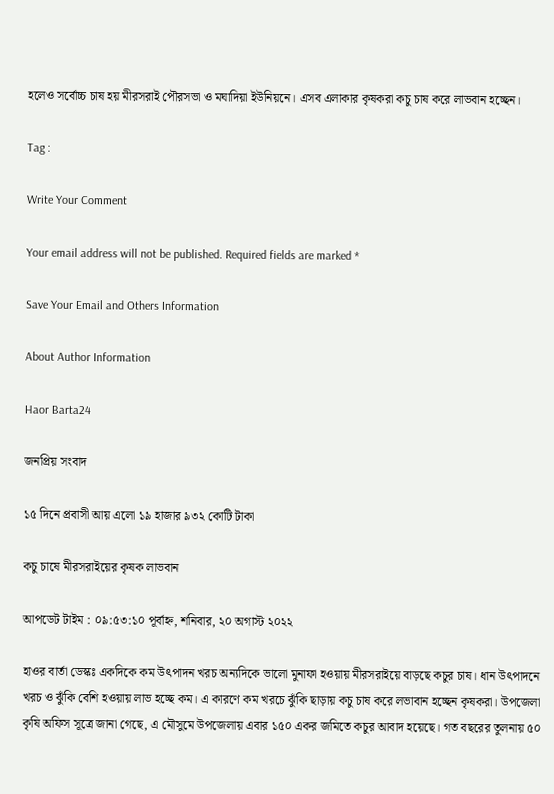হলেও সর্বোচ্চ চাষ হয় মীরসরাই পৌরসভা ও মঘাদিয়া ইউনিয়নে। এসব এলাকার কৃষকরা কচু চাষ করে লাভবান হচ্ছেন।

Tag :

Write Your Comment

Your email address will not be published. Required fields are marked *

Save Your Email and Others Information

About Author Information

Haor Barta24

জনপ্রিয় সংবাদ

১৫ দিনে প্রবাসী আয় এলো ১৯ হাজার ৯৩২ কোটি টাকা

কচু চাষে মীরসরাইয়ের কৃষক লাভবান

আপডেট টাইম : ০৯:৫৩:১০ পূর্বাহ্ন, শনিবার, ২০ অগাস্ট ২০২২

হাওর বার্তা ডেস্কঃ একদিকে কম উৎপাদন খরচ অন্যদিকে ভালো মুনাফা হওয়ায় মীরসরাইয়ে বাড়ছে কচুর চাষ। ধান উৎপাদনে খরচ ও ঝুঁকি বেশি হওয়ায় লাভ হচ্ছে কম। এ কারণে কম খরচে ঝুঁকি ছাড়ায় কচু চাষ করে লভাবান হচ্ছেন কৃষকরা। উপজেলা কৃষি অফিস সূত্রে জানা গেছে, এ মৌসুমে উপজেলায় এবার ১৫০ একর জমিতে কচুর আবাদ হয়েছে। গত বছরের তুলনায় ৫০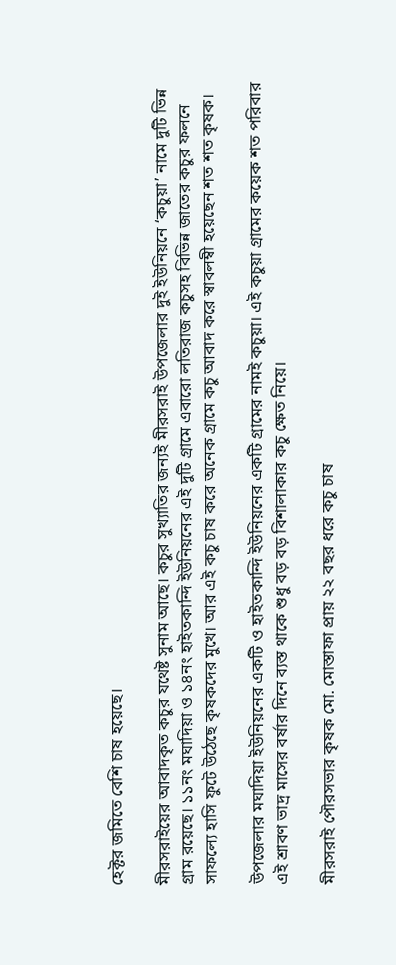হেক্টর জমিতে বেশি চাষ হয়েছে।

মীরসরাইয়ের আবাদকৃত কচুর যথেষ্ট সুনাম আছে। কচুর সুখ্যাতির জন্যই মীরসরাই উপজেলার দুই ইউনিয়নে ‘কচুয়া’ নামে দুটি ভিন্ন গ্রাম রয়েছে। ১১নং মঘাদিয়া ও ১৪নং হাইতকান্দি ইউনিয়নের এই দুটি গ্রামে এবারো লতিরাজ কচুসহ বিভিন্ন জাতের কচুর ফলনে সাফল্যে হাসি ফুটে উঠেছে কৃষকদের মুখে। আর এই কচু চাষ করে অনেক গ্রামে কচু আবাদ করে স্বাবলম্বী হয়েছেন শত শত কৃষক।

উপজেলার মঘাদিয়া ইউনিয়নের একটি ও হাইতকান্দি ইউনিয়নের একটি গ্রামের নামই কচুয়া। এই কচুয়া গ্রামের কয়েক শত পরিবার এই শ্রাবণ ভাদ্র মাসের বর্ষার দিনে ব্যস্ত থাকে শুধু বড় বড় বিশালাকার কচু ক্ষেত নিয়ে।

মীরসরাই পৌরসভার কৃষক মো. মোস্তাফা প্রায় ২২ বছর ধরে কচু চাষ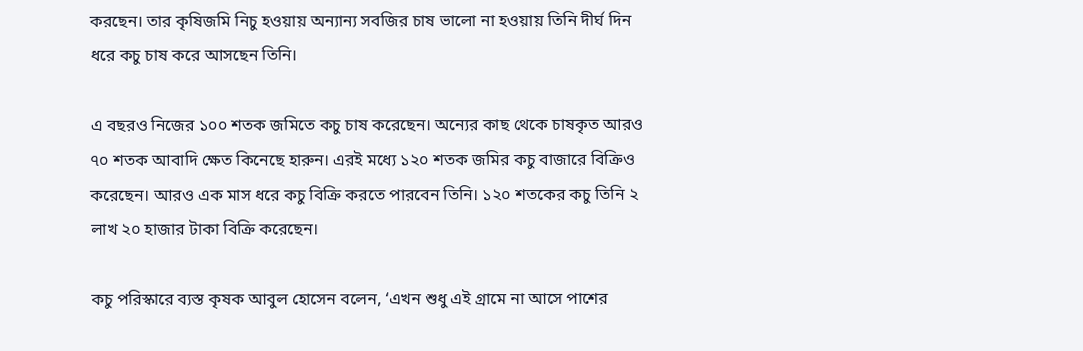করছেন। তার কৃষিজমি নিচু হওয়ায় অন্যান্য সবজির চাষ ভালো না হওয়ায় তিনি দীর্ঘ দিন ধরে কচু চাষ করে আসছেন তিনি।

এ বছরও নিজের ১০০ শতক জমিতে কচু চাষ করেছেন। অন্যের কাছ থেকে চাষকৃত আরও ৭০ শতক আবাদি ক্ষেত কিনেছে হারুন। এরই মধ্যে ১২০ শতক জমির কচু বাজারে বিক্রিও করেছেন। আরও এক মাস ধরে কচু বিক্রি করতে পারবেন তিনি। ১২০ শতকের কচু তিনি ২ লাখ ২০ হাজার টাকা বিক্রি করেছেন।

কচু পরিস্কারে ব্যস্ত কৃষক আবুল হোসেন বলেন, ‘এখন শুধু এই গ্রামে না আসে পাশের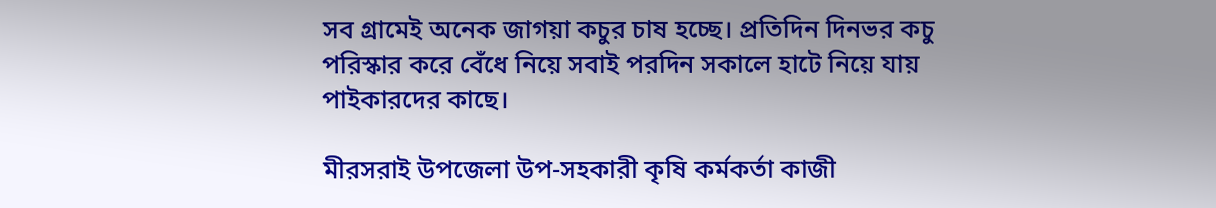সব গ্রামেই অনেক জাগয়া কচুর চাষ হচ্ছে। প্রতিদিন দিনভর কচু পরিস্কার করে বেঁধে নিয়ে সবাই পরদিন সকালে হাটে নিয়ে যায় পাইকারদের কাছে।

মীরসরাই উপজেলা উপ-সহকারী কৃষি কর্মকর্তা কাজী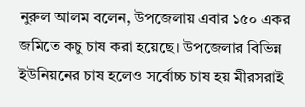নুরুল আলম বলেন, উপজেলায় এবার ১৫০ একর জমিতে কচু চাষ করা হয়েছে। উপজেলার বিভিন্ন ইউনিয়নের চাষ হলেও সর্বোচ্চ চাষ হয় মীরসরাই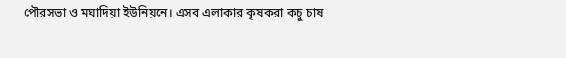পৌরসভা ও মঘাদিয়া ইউনিয়নে। এসব এলাকার কৃষকরা কচু চাষ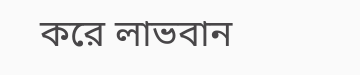করে লাভবান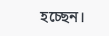হচ্ছেন।